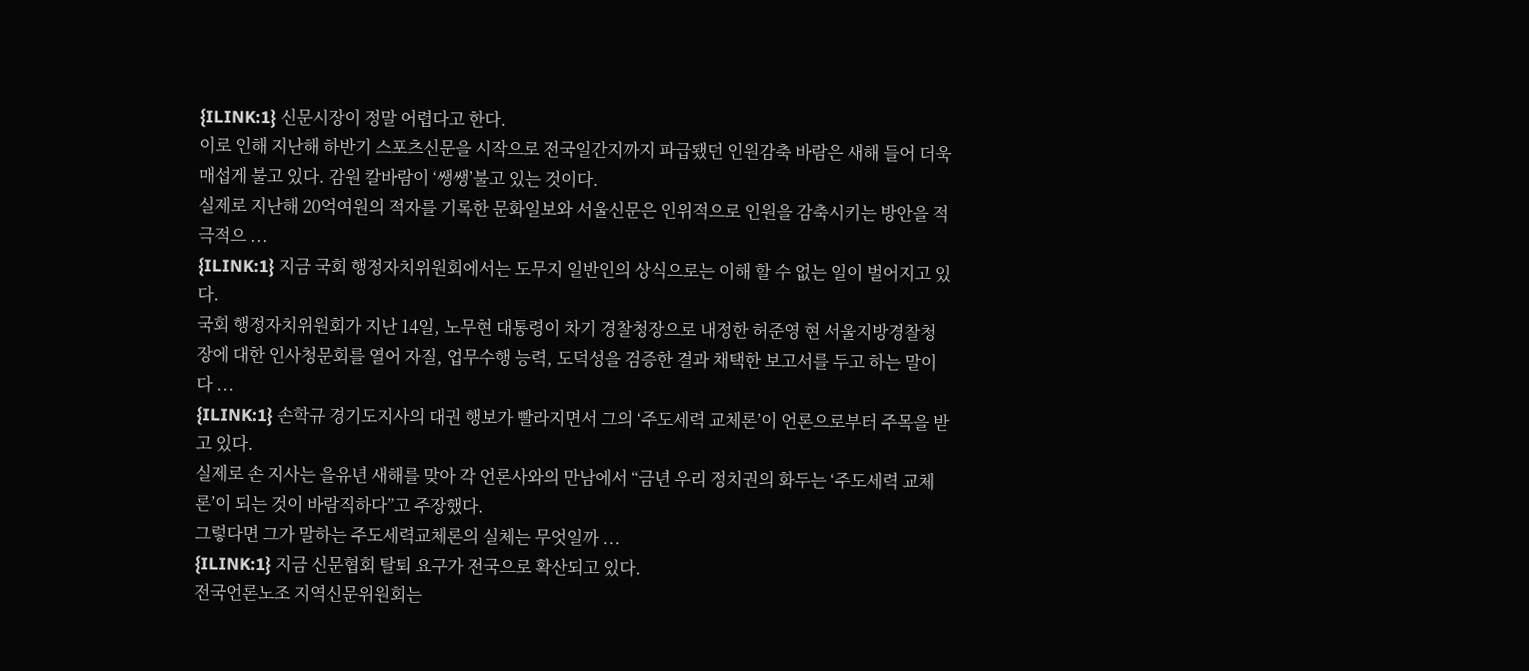{ILINK:1} 신문시장이 정말 어렵다고 한다.
이로 인해 지난해 하반기 스포츠신문을 시작으로 전국일간지까지 파급됐던 인원감축 바람은 새해 들어 더욱 매섭게 불고 있다. 감원 칼바람이 ‘쌩쌩’불고 있는 것이다.
실제로 지난해 20억여원의 적자를 기록한 문화일보와 서울신문은 인위적으로 인원을 감축시키는 방안을 적극적으 ...
{ILINK:1} 지금 국회 행정자치위원회에서는 도무지 일반인의 상식으로는 이해 할 수 없는 일이 벌어지고 있다.
국회 행정자치위원회가 지난 14일, 노무현 대통령이 차기 경찰청장으로 내정한 허준영 현 서울지방경찰청장에 대한 인사청문회를 열어 자질, 업무수행 능력, 도덕성을 검증한 결과 채택한 보고서를 두고 하는 말이다 ...
{ILINK:1} 손학규 경기도지사의 대권 행보가 빨라지면서 그의 ‘주도세력 교체론’이 언론으로부터 주목을 받고 있다.
실제로 손 지사는 을유년 새해를 맞아 각 언론사와의 만남에서 “금년 우리 정치권의 화두는 ‘주도세력 교체론’이 되는 것이 바람직하다”고 주장했다.
그렇다면 그가 말하는 주도세력교체론의 실체는 무엇일까 ...
{ILINK:1} 지금 신문협회 탈퇴 요구가 전국으로 확산되고 있다.
전국언론노조 지역신문위원회는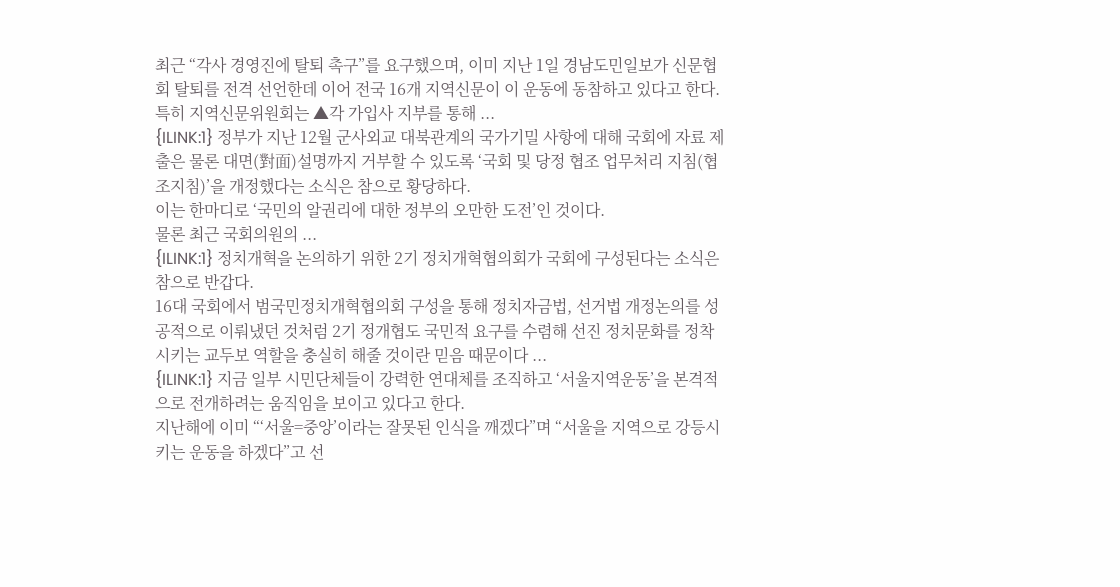최근 “각사 경영진에 탈퇴 촉구”를 요구했으며, 이미 지난 1일 경남도민일보가 신문협회 탈퇴를 전격 선언한데 이어 전국 16개 지역신문이 이 운동에 동참하고 있다고 한다.
특히 지역신문위원회는 ▲각 가입사 지부를 통해 ...
{ILINK:1} 정부가 지난 12월 군사외교 대북관계의 국가기밀 사항에 대해 국회에 자료 제출은 물론 대면(對面)설명까지 거부할 수 있도록 ‘국회 및 당정 협조 업무처리 지침(협조지침)’을 개정했다는 소식은 참으로 황당하다.
이는 한마디로 ‘국민의 알권리에 대한 정부의 오만한 도전’인 것이다.
물론 최근 국회의원의 ...
{ILINK:1} 정치개혁을 논의하기 위한 2기 정치개혁협의회가 국회에 구성된다는 소식은 참으로 반갑다.
16대 국회에서 범국민정치개혁협의회 구성을 통해 정치자금법, 선거법 개정논의를 성공적으로 이뤄냈던 것처럼 2기 정개협도 국민적 요구를 수렴해 선진 정치문화를 정착시키는 교두보 역할을 충실히 해줄 것이란 믿음 때문이다 ...
{ILINK:1} 지금 일부 시민단체들이 강력한 연대체를 조직하고 ‘서울지역운동’을 본격적으로 전개하려는 움직임을 보이고 있다고 한다.
지난해에 이미 “‘서울=중앙’이라는 잘못된 인식을 깨겠다”며 “서울을 지역으로 강등시키는 운동을 하겠다”고 선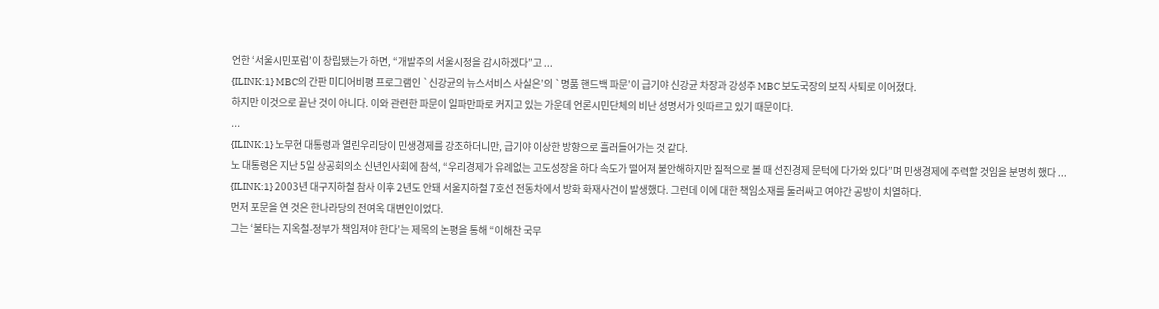언한 ‘서울시민포럼’이 창립됐는가 하면, “개발주의 서울시정을 감시하겠다”고 ...
{ILINK:1} MBC의 간판 미디어비평 프로그램인 `신강균의 뉴스서비스 사실은’의 `명품 핸드백 파문’이 급기야 신강균 차장과 강성주 MBC 보도국장의 보직 사퇴로 이어졌다.
하지만 이것으로 끝난 것이 아니다. 이와 관련한 파문이 일파만파로 커지고 있는 가운데 언론시민단체의 비난 성명서가 잇따르고 있기 때문이다.
...
{ILINK:1} 노무현 대통령과 열린우리당이 민생경제를 강조하더니만, 급기야 이상한 방향으로 흘러들어가는 것 같다.
노 대통령은 지난 5일 상공회의소 신년인사회에 참석, “우리경제가 유례없는 고도성장을 하다 속도가 떨어져 불안해하지만 질적으로 볼 때 선진경제 문턱에 다가와 있다”며 민생경제에 주력할 것임을 분명히 했다 ...
{ILINK:1} 2003년 대구지하철 참사 이후 2년도 안돼 서울지하철 7호선 전동차에서 방화 화재사건이 발생했다. 그런데 이에 대한 책임소재를 둘러싸고 여야간 공방이 치열하다.
먼저 포문을 연 것은 한나라당의 전여옥 대변인이었다.
그는 ‘불타는 지옥철-정부가 책임져야 한다’는 제목의 논평을 통해 “이해찬 국무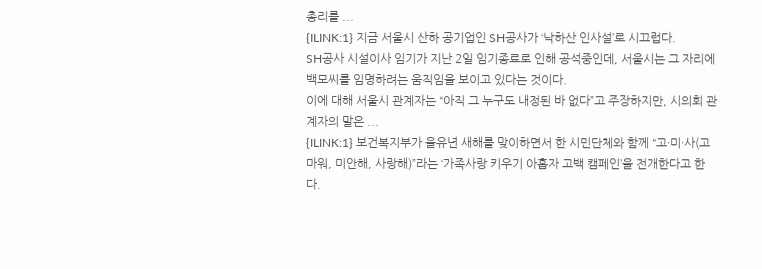총리를 ...
{ILINK:1} 지금 서울시 산하 공기업인 SH공사가 ‘낙하산 인사설’로 시끄럽다.
SH공사 시설이사 임기가 지난 2일 임기종료로 인해 공석중인데, 서울시는 그 자리에 백모씨를 임명하려는 움직임을 보이고 있다는 것이다.
이에 대해 서울시 관계자는 “아직 그 누구도 내정된 바 없다”고 주장하지만, 시의회 관계자의 말은 ...
{ILINK:1} 보건복지부가 을유년 새해를 맞이하면서 한 시민단체와 함께 “고·미·사(고마워, 미안해, 사랑해)”라는 ‘가족사랑 키우기 아홉자 고백 캠페인’을 전개한다고 한다.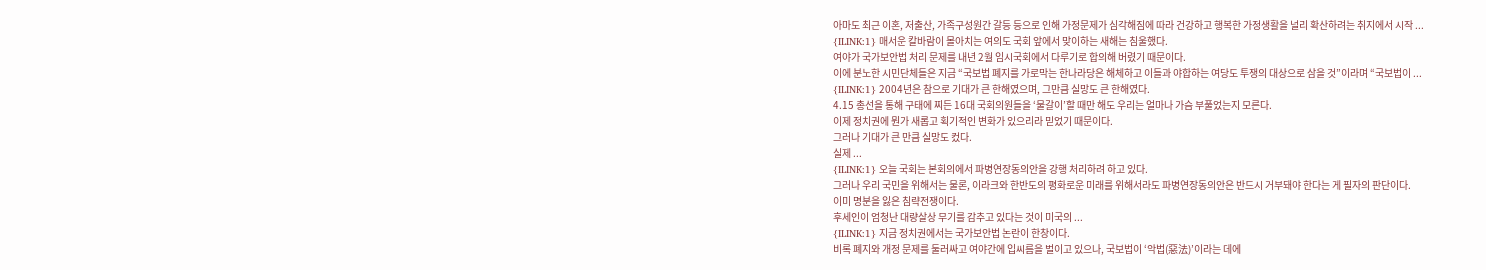아마도 최근 이혼, 저출산, 가족구성원간 갈등 등으로 인해 가정문제가 심각해짐에 따라 건강하고 행복한 가정생활을 널리 확산하려는 취지에서 시작 ...
{ILINK:1} 매서운 칼바람이 몰아치는 여의도 국회 앞에서 맞이하는 새해는 침울했다.
여야가 국가보안법 처리 문제를 내년 2월 임시국회에서 다루기로 합의해 버렸기 때문이다.
이에 분노한 시민단체들은 지금 “국보법 폐지를 가로막는 한나라당은 해체하고 이들과 야합하는 여당도 투쟁의 대상으로 삼을 것”이라며 “국보법이 ...
{ILINK:1} 2004년은 참으로 기대가 큰 한해였으며, 그만큼 실망도 큰 한해였다.
4.15 총선을 통해 구태에 찌든 16대 국회의원들을 ‘물갈이’할 때만 해도 우리는 얼마나 가슴 부풀었는지 모른다.
이제 정치권에 뭔가 새롭고 획기적인 변화가 있으리라 믿었기 때문이다.
그러나 기대가 큰 만큼 실망도 컸다.
실제 ...
{ILINK:1} 오늘 국회는 본회의에서 파병연장동의안을 강행 처리하려 하고 있다.
그러나 우리 국민을 위해서는 물론, 이라크와 한반도의 평화로운 미래를 위해서라도 파병연장동의안은 반드시 거부돼야 한다는 게 필자의 판단이다.
이미 명분을 잃은 침략전쟁이다.
후세인이 엄청난 대량살상 무기를 감추고 있다는 것이 미국의 ...
{ILINK:1} 지금 정치권에서는 국가보안법 논란이 한창이다.
비록 폐지와 개정 문제를 둘러싸고 여야간에 입씨름을 벌이고 있으나, 국보법이 ‘악법(惡法)’이라는 데에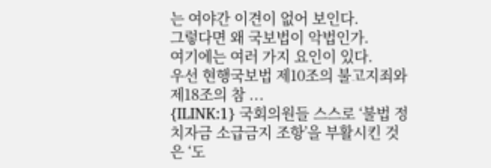는 여야간 이견이 없어 보인다.
그렇다면 왜 국보법이 악법인가.
여기에는 여러 가지 요인이 있다.
우선 현행국보법 제10조의 불고지죄와 제18조의 참 ...
{ILINK:1} 국회의원들 스스로 ‘불법 정치자금 소급금지 조항’을 부활시킨 것은 ‘도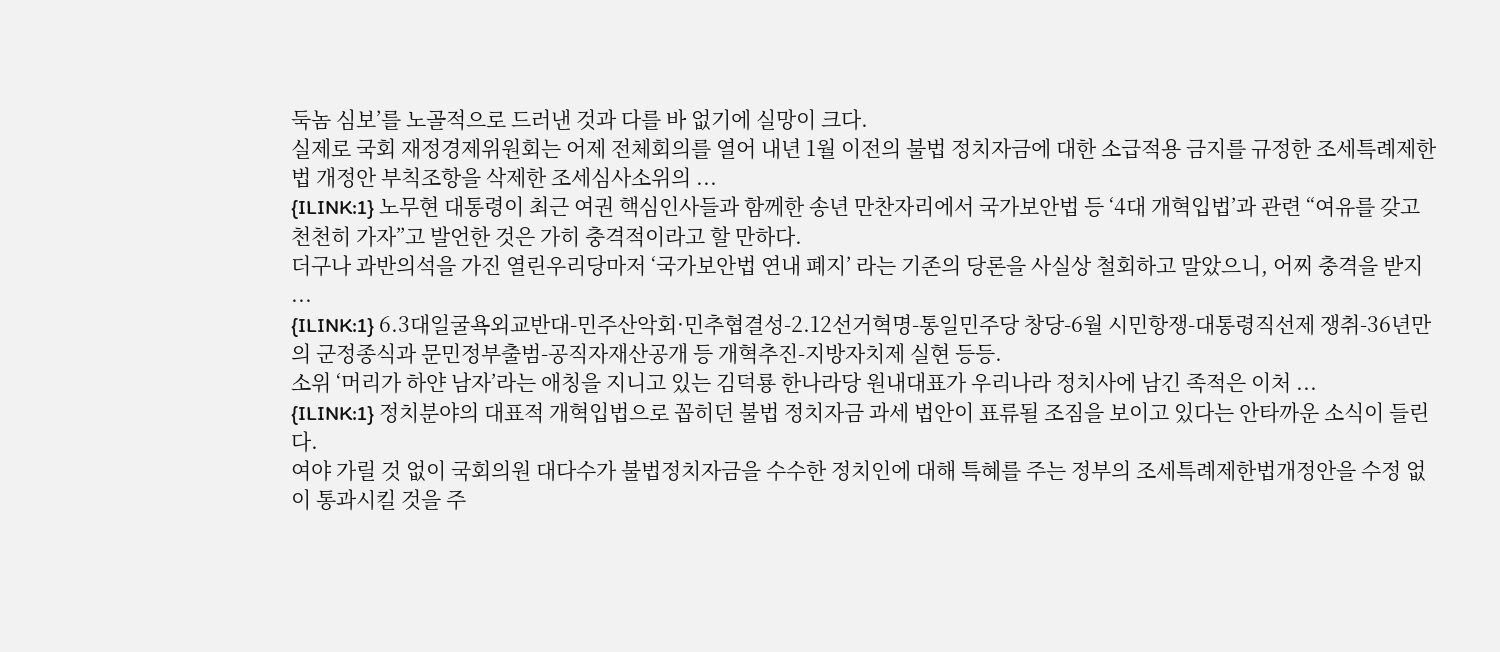둑놈 심보’를 노골적으로 드러낸 것과 다를 바 없기에 실망이 크다.
실제로 국회 재정경제위원회는 어제 전체회의를 열어 내년 1월 이전의 불법 정치자금에 대한 소급적용 금지를 규정한 조세특례제한법 개정안 부칙조항을 삭제한 조세심사소위의 ...
{ILINK:1} 노무현 대통령이 최근 여권 핵심인사들과 함께한 송년 만찬자리에서 국가보안법 등 ‘4대 개혁입법’과 관련 “여유를 갖고 천천히 가자”고 발언한 것은 가히 충격적이라고 할 만하다.
더구나 과반의석을 가진 열린우리당마저 ‘국가보안법 연내 폐지’ 라는 기존의 당론을 사실상 철회하고 말았으니, 어찌 충격을 받지 ...
{ILINK:1} 6.3대일굴욕외교반대-민주산악회·민추협결성-2.12선거혁명-통일민주당 창당-6월 시민항쟁-대통령직선제 쟁취-36년만의 군정종식과 문민정부출범-공직자재산공개 등 개혁추진-지방자치제 실현 등등.
소위 ‘머리가 하얀 남자’라는 애칭을 지니고 있는 김덕룡 한나라당 원내대표가 우리나라 정치사에 남긴 족적은 이처 ...
{ILINK:1} 정치분야의 대표적 개혁입법으로 꼽히던 불법 정치자금 과세 법안이 표류될 조짐을 보이고 있다는 안타까운 소식이 들린다.
여야 가릴 것 없이 국회의원 대다수가 불법정치자금을 수수한 정치인에 대해 특혜를 주는 정부의 조세특례제한법개정안을 수정 없이 통과시킬 것을 주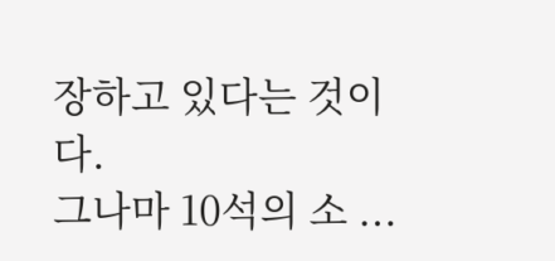장하고 있다는 것이다.
그나마 10석의 소 ...